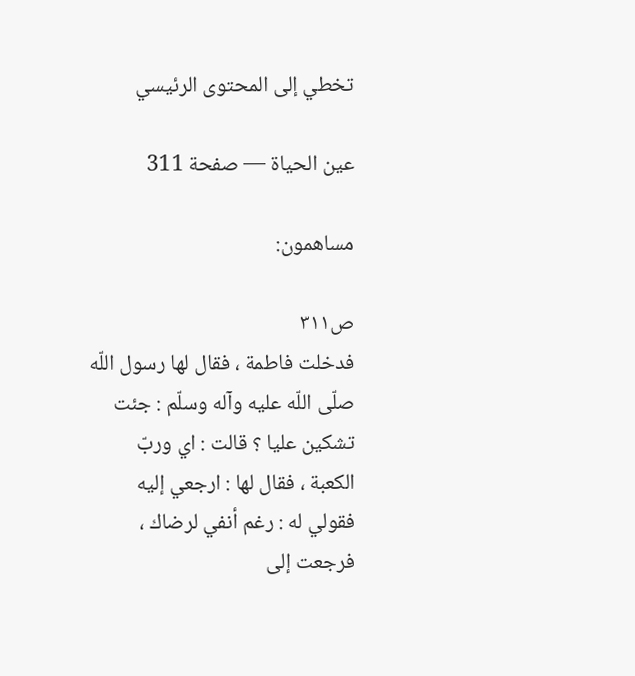تخطي إلى المحتوى الرئيسي

عين الحياة — صفحة 311

مساهمون:

ص٣١١
فدخلت فاطمة ، فقال لها رسول اللّه صلّى اللّه عليه وآله وسلّم : جئت تشكين عليا ؟ قالت : اي وربّ الكعبة ، فقال لها : ارجعي إليه فقولي له : رغم أنفي لرضاك ، فرجعت إلى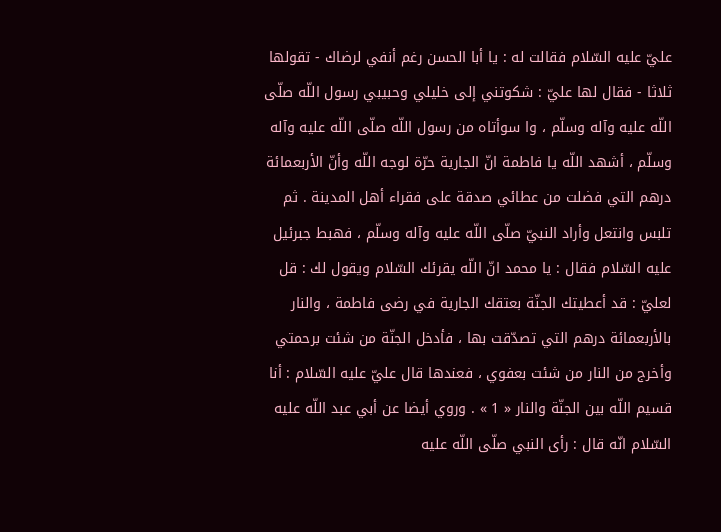عليّ عليه السّلام فقالت له : يا أبا الحسن رغم أنفي لرضاك - تقولها ثلاثا - فقال لها عليّ : شكوتني إلى خليلي وحبيبي رسول اللّه صلّى اللّه عليه وآله وسلّم ، وا سوأتاه من رسول اللّه صلّى اللّه عليه وآله وسلّم ، أشهد اللّه يا فاطمة انّ الجارية حرّة لوجه اللّه وأنّ الأربعمائة درهم التي فضلت من عطائي صدقة على فقراء أهل المدينة . ثم تلبس وانتعل وأراد النبيّ صلّى اللّه عليه وآله وسلّم ، فهبط جبرئيل عليه السّلام فقال : يا محمد انّ اللّه يقرئك السّلام ويقول لك : قل لعليّ : قد أعطيتك الجنّة بعتقك الجارية في رضى فاطمة ، والنار بالأربعمائة درهم التي تصدّقت بها ، فأدخل الجنّة من شئت برحمتي وأخرج من النار من شئت بعفوي ، فعندها قال عليّ عليه السّلام : أنا قسيم اللّه بين الجنّة والنار « 1 » . وروي أيضا عن أبي عبد اللّه عليه السّلام انّه قال : رأى النبي صلّى اللّه عليه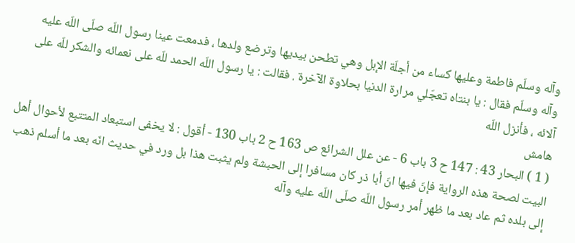وآله وسلّم فاطمة وعليها كساء من أجلّة الإبل وهي تطحن بيديها وترضع ولدها ، فدمعت عينا رسول اللّه صلّى اللّه عليه وآله وسلّم فقال : يا بنتاه تعجّلي مرارة الدنيا بحلاوة الآخرة . فقالت : يا رسول اللّه الحمد للّه على نعمائه والشكر للّه على آلائه ، فأنزل اللّه
هامش
( 1 ) البحار 43 : 147 ح 3 باب 6 - عن علل الشرائع ص 163 ح 2 باب 130 - أقول : لا يخفى استبعاد المتتبع لأحوال أهل البيت لصحة هذه الرواية فإنّ فيها انّ أبا ذر كان مسافرا إلى الحبشة ولم يثبت هذا بل ورد في حديث انّه بعد ما أسلم ذهب إلى بلده ثم عاد بعد ما ظهر أمر رسول اللّه صلّى اللّه عليه وآله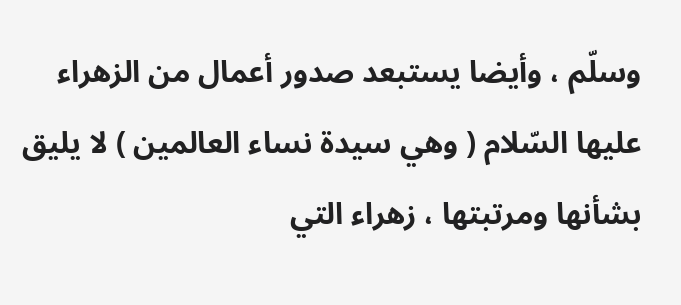وسلّم ، وأيضا يستبعد صدور أعمال من الزهراء عليها السّلام ( وهي سيدة نساء العالمين ) لا يليق بشأنها ومرتبتها ، زهراء التي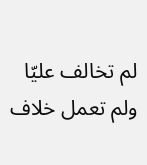لم تخالف عليّا ولم تعمل خلاف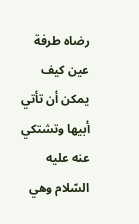رضاه طرفة عين كيف يمكن أن تأتي أبيها وتشتكي عنه عليه السّلام وهي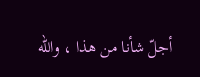أجلّ شأنا من هذا ، واللّه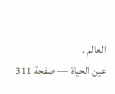العالم .
عين الحياة — صفحة 311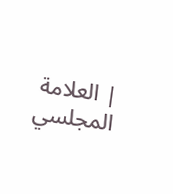| العلامة المجلسي